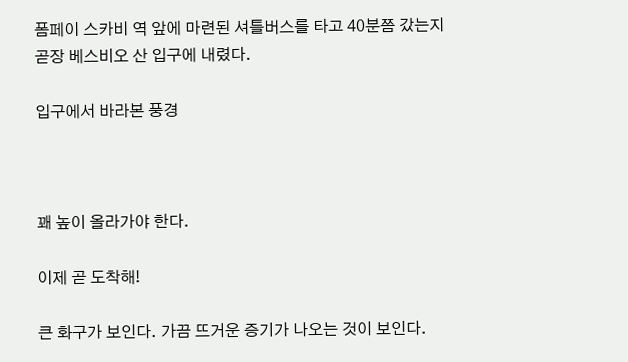폼페이 스카비 역 앞에 마련된 셔틀버스를 타고 40분쯤 갔는지 곧장 베스비오 산 입구에 내렸다.

입구에서 바라본 풍경



꽤 높이 올라가야 한다.

이제 곧 도착해!

큰 화구가 보인다. 가끔 뜨거운 증기가 나오는 것이 보인다.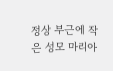정상 부근에 작은 성모 마리아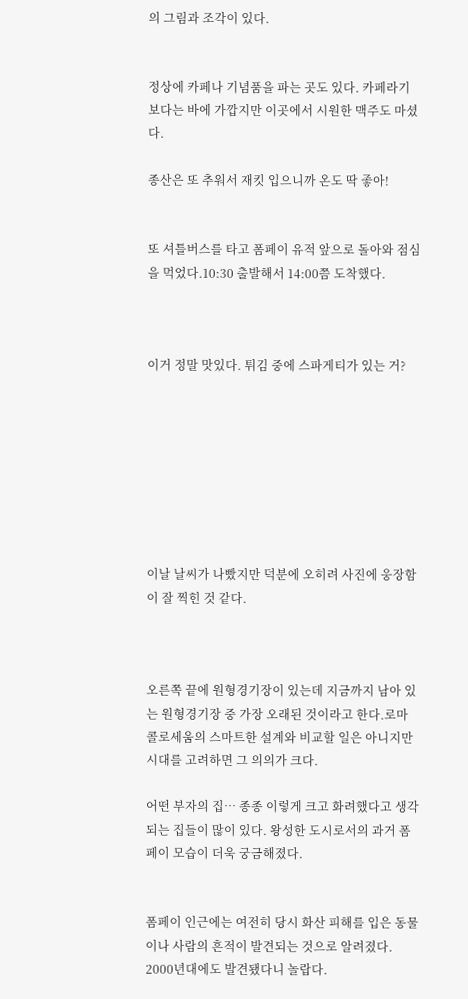의 그림과 조각이 있다.


정상에 카페나 기념품을 파는 곳도 있다. 카페라기보다는 바에 가깝지만 이곳에서 시원한 맥주도 마셨다.

종산은 또 추워서 재킷 입으니까 온도 딱 좋아!


또 셔틀버스를 타고 폼페이 유적 앞으로 돌아와 점심을 먹었다.10:30 출발해서 14:00쯤 도착했다.



이거 정말 맛있다. 튀김 중에 스파게티가 있는 거?








이날 날씨가 나빴지만 덕분에 오히려 사진에 웅장함이 잘 찍힌 것 같다.



오른쪽 끝에 원형경기장이 있는데 지금까지 남아 있는 원형경기장 중 가장 오래된 것이라고 한다.로마 콜로세움의 스마트한 설계와 비교할 일은 아니지만 시대를 고려하면 그 의의가 크다.

어떤 부자의 집… 종종 이렇게 크고 화려했다고 생각되는 집들이 많이 있다. 왕성한 도시로서의 과거 폼페이 모습이 더욱 궁금해졌다.


폼페이 인근에는 여전히 당시 화산 피해를 입은 동물이나 사람의 흔적이 발견되는 것으로 알려졌다. 2000년대에도 발견됐다니 놀랍다.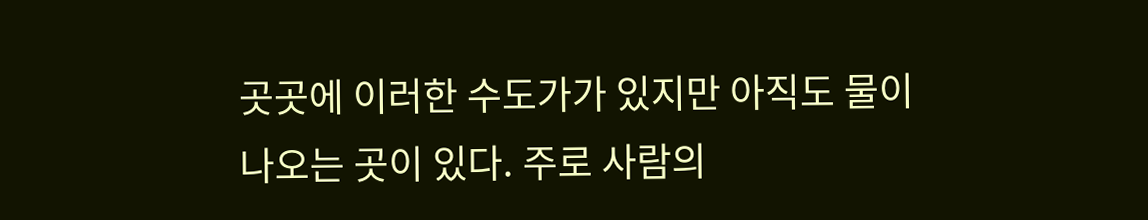곳곳에 이러한 수도가가 있지만 아직도 물이 나오는 곳이 있다. 주로 사람의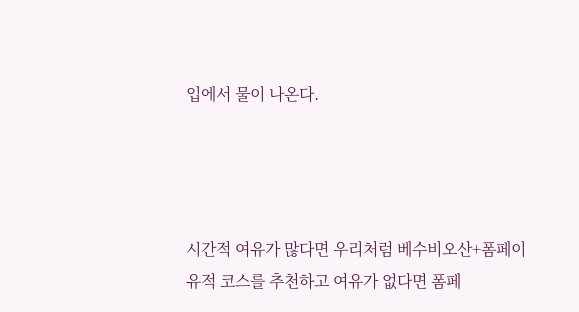입에서 물이 나온다.




시간적 여유가 많다면 우리처럼 베수비오산+폼페이 유적 코스를 추천하고 여유가 없다면 폼페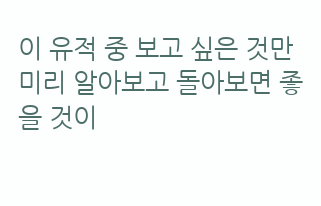이 유적 중 보고 싶은 것만 미리 알아보고 돌아보면 좋을 것이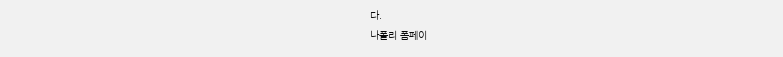다.
나폴리 폼페이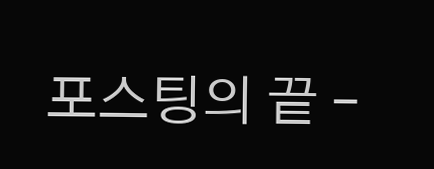포스팅의 끝 –